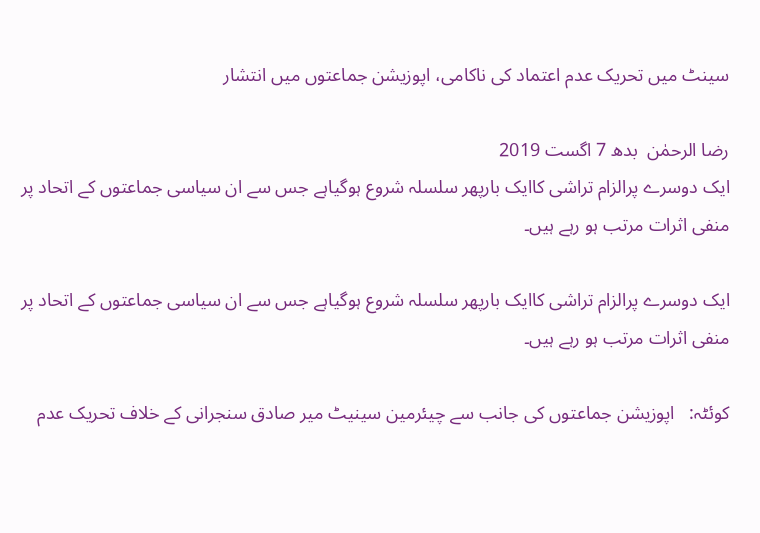سینٹ میں تحریک عدم اعتماد کی ناکامی، اپوزیشن جماعتوں میں انتشار

رضا الرحمٰن  بدھ 7 اگست 2019
ایک دوسرے پرالزام تراشی کاایک بارپھر سلسلہ شروع ہوگیاہے جس سے ان سیاسی جماعتوں کے اتحاد پر منفی اثرات مرتب ہو رہے ہیں۔

ایک دوسرے پرالزام تراشی کاایک بارپھر سلسلہ شروع ہوگیاہے جس سے ان سیاسی جماعتوں کے اتحاد پر منفی اثرات مرتب ہو رہے ہیں۔

کوئٹہ:   اپوزیشن جماعتوں کی جانب سے چیئرمین سینیٹ میر صادق سنجرانی کے خلاف تحریک عدم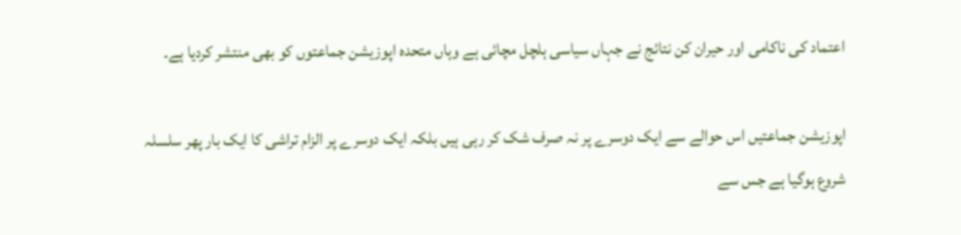اعتماد کی ناکامی اور حیران کن نتائج نے جہاں سیاسی ہلچل مچائی ہے وہاں متحدہ اپوزیشن جماعتوں کو بھی منتشر کردیا ہے۔

اپوزیشن جماعتیں اس حوالے سے ایک دوسرے پر نہ صرف شک کر رہی ہیں بلکہ ایک دوسرے پر الزام تراشی کا ایک بار پھر سلسلہ شروع ہوگیا ہے جس سے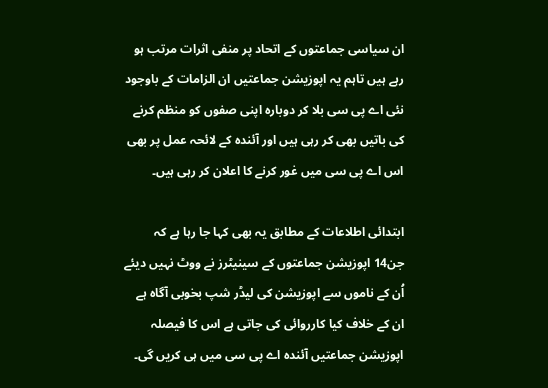ان سیاسی جماعتوں کے اتحاد پر منفی اثرات مرتب ہو رہے ہیں تاہم یہ اپوزیشن جماعتیں ان الزامات کے باوجود نئی اے پی سی بلا کر دوبارہ اپنی صفوں کو منظم کرنے کی باتیں بھی کر رہی ہیں اور آئندہ کے لائحہ عمل پر بھی اس اے پی سی میں غور کرنے کا اعلان کر رہی ہیں۔

ابتدائی اطلاعات کے مطابق یہ بھی کہا جا رہا ہے کہ جن14 اپوزیشن جماعتوں کے سینیٹرز نے ووٹ نہیں دیئے اُن کے ناموں سے اپوزیشن کی لیڈر شپ بخوبی آگاہ ہے ان کے خلاف کیا کارروائی کی جاتی ہے اس کا فیصلہ اپوزیشن جماعتیں آئندہ اے پی سی میں ہی کریں گی۔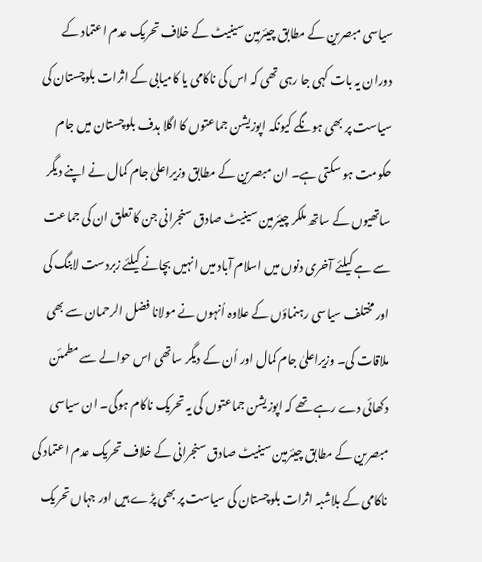سیاسی مبصرین کے مطابق چیئرمین سینیٹ کے خلاف تحریک عدم اعتماد کے دوران یہ بات کہی جا رہی تھی کہ اس کی ناکامی یا کامیابی کے اثرات بلوچستان کی سیاست پر بھی ہونگے کیونکہ اپوزیشن جماعتوں کا اگلا ہدف بلوچستان میں جام حکومت ہو سکتی ہے۔ ان مبصرین کے مطابق وزیراعلیٰ جام کمال نے اپنے دیگر ساتھیوں کے ساتھ ملکر چیئرمین سینیٹ صادق سنجرانی جن کا تعلق ان کی جماعت سے ہے کیلئے آخری دنوں میں اسلام آباد میں انہیں بچانے کیلئے زبردست لابنگ کی اور مختلف سیاسی رہنماؤں کے علاوہ اُنہوں نے مولانا فضل الرحمان سے بھی ملاقات کی۔ وزیراعلیٰ جام کمال اور اُن کے دیگر ساتھی اس حوالے سے مطمئن دکھائی دے رہے تھے کہ اپوزیشن جماعتوں کی یہ تحریک ناکام ہوگی۔ ان سیاسی مبصرین کے مطابق چیئرمین سینیٹ صادق سنجرانی کے خلاف تحریک عدم اعتماد کی ناکامی کے بلاشبہ اثرات بلوچستان کی سیاست پر بھی پڑے ہیں اور جہاں تحریک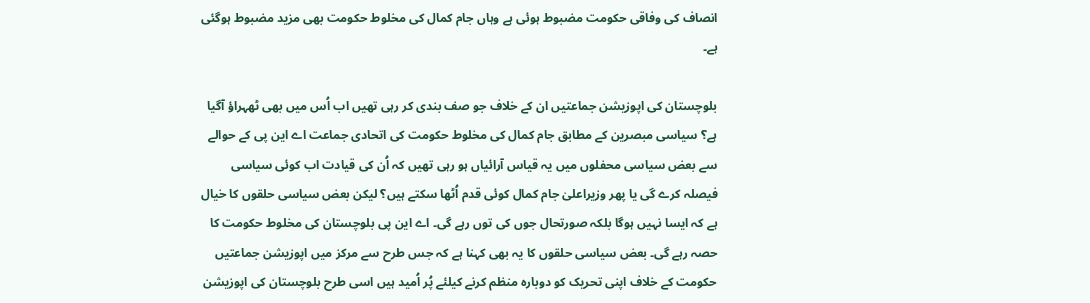انصاف کی وفاقی حکومت مضبوط ہوئی ہے وہاں جام کمال کی مخلوط حکومت بھی مزید مضبوط ہوگئی ہے۔

بلوچستان کی اپوزیشن جماعتیں ان کے خلاف جو صف بندی کر رہی تھیں اب اُس میں بھی ٹھہراؤ آگیا ہے؟ سیاسی مبصرین کے مطابق جام کمال کی مخلوط حکومت کی اتحادی جماعت اے این پی کے حوالے سے بعض سیاسی محفلوں میں یہ قیاس آرائیاں ہو رہی تھیں کہ اُن کی قیادت اب کوئی سیاسی فیصلہ کرے گی یا پھر وزیراعلیٰ جام کمال کوئی قدم اُٹھا سکتے ہیں؟ لیکن بعض سیاسی حلقوں کا خیال ہے کہ ایسا نہیں ہوگا بلکہ صورتحال جوں کی توں رہے گی۔ اے این پی بلوچستان کی مخلوط حکومت کا حصہ رہے گی۔ بعض سیاسی حلقوں کا یہ بھی کہنا ہے کہ جس طرح سے مرکز میں اپوزیشن جماعتیں حکومت کے خلاف اپنی تحریک کو دوبارہ منظم کرنے کیلئے پُر اُمید ہیں اسی طرح بلوچستان کی اپوزیشن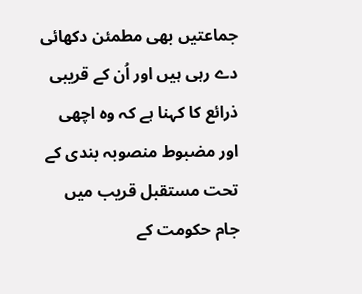جماعتیں بھی مطمئن دکھائی دے رہی ہیں اور اُن کے قریبی ذرائع کا کہنا ہے کہ وہ اچھی اور مضبوط منصوبہ بندی کے تحت مستقبل قریب میں جام حکومت کے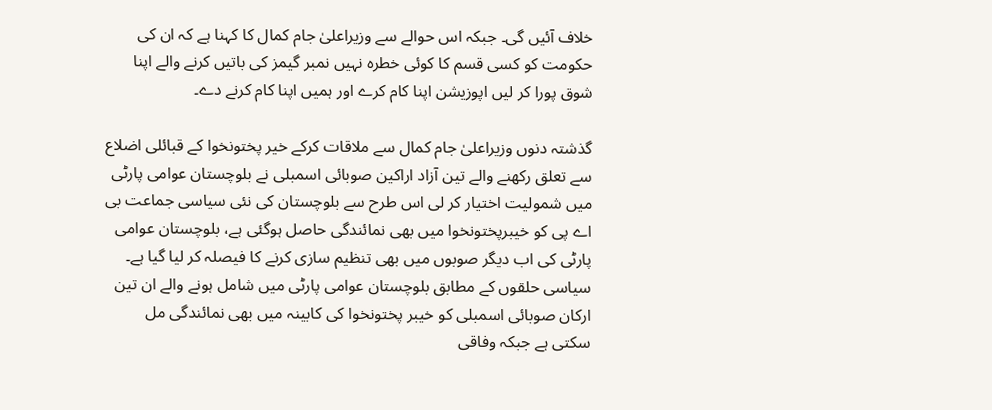خلاف آئیں گی۔ جبکہ اس حوالے سے وزیراعلیٰ جام کمال کا کہنا ہے کہ ان کی حکومت کو کسی قسم کا کوئی خطرہ نہیں نمبر گیمز کی باتیں کرنے والے اپنا شوق پورا کر لیں اپوزیشن اپنا کام کرے اور ہمیں اپنا کام کرنے دے۔

گذشتہ دنوں وزیراعلیٰ جام کمال سے ملاقات کرکے خیر پختونخوا کے قبائلی اضلاع سے تعلق رکھنے والے تین آزاد اراکین صوبائی اسمبلی نے بلوچستان عوامی پارٹی میں شمولیت اختیار کر لی اس طرح سے بلوچستان کی نئی سیاسی جماعت بی اے پی کو خیبرپختونخوا میں بھی نمائندگی حاصل ہوگئی ہے، بلوچستان عوامی پارٹی کی اب دیگر صوبوں میں بھی تنظیم سازی کرنے کا فیصلہ کر لیا گیا ہے۔ سیاسی حلقوں کے مطابق بلوچستان عوامی پارٹی میں شامل ہونے والے ان تین ارکان صوبائی اسمبلی کو خیبر پختونخوا کی کابینہ میں بھی نمائندگی مل سکتی ہے جبکہ وفاقی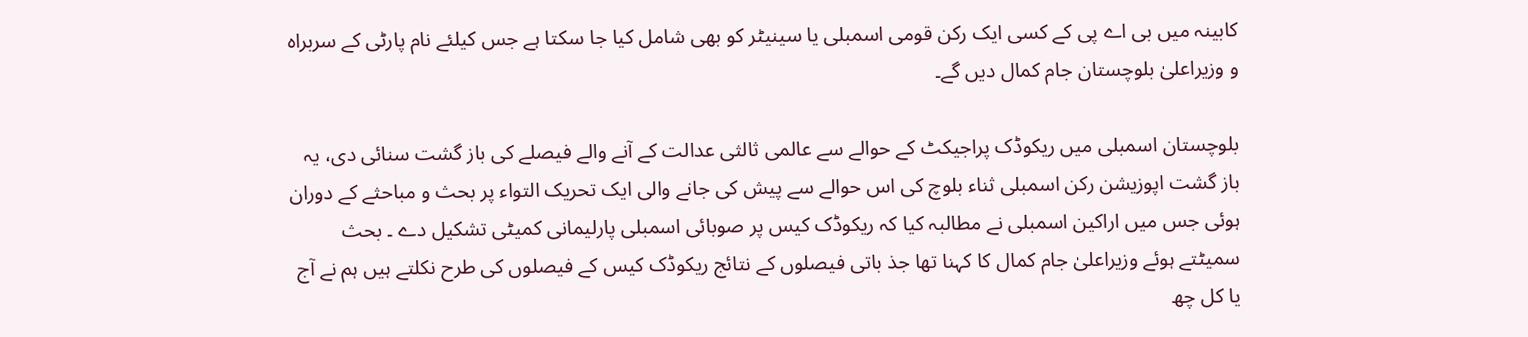کابینہ میں بی اے پی کے کسی ایک رکن قومی اسمبلی یا سینیٹر کو بھی شامل کیا جا سکتا ہے جس کیلئے نام پارٹی کے سربراہ و وزیراعلیٰ بلوچستان جام کمال دیں گے۔

بلوچستان اسمبلی میں ریکوڈک پراجیکٹ کے حوالے سے عالمی ثالثی عدالت کے آنے والے فیصلے کی باز گشت سنائی دی، یہ باز گشت اپوزیشن رکن اسمبلی ثناء بلوچ کی اس حوالے سے پیش کی جانے والی ایک تحریک التواء پر بحث و مباحثے کے دوران ہوئی جس میں اراکین اسمبلی نے مطالبہ کیا کہ ریکوڈک کیس پر صوبائی اسمبلی پارلیمانی کمیٹی تشکیل دے ۔ بحث سمیٹتے ہوئے وزیراعلیٰ جام کمال کا کہنا تھا جذ باتی فیصلوں کے نتائج ریکوڈک کیس کے فیصلوں کی طرح نکلتے ہیں ہم نے آج یا کل چھ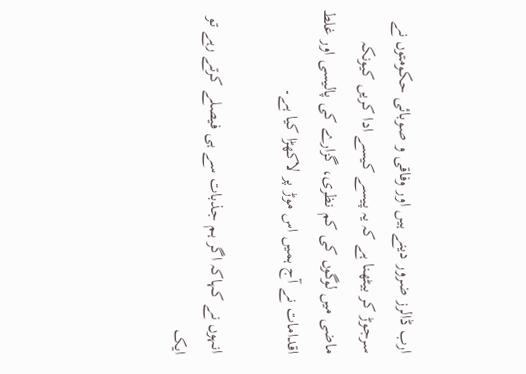ارب ڈالرز ضرور دینے ہیں اور وفاقی و صوبائی حکومتوں نے سرجوڑ کر بیٹھنا ہے کہ یہ پیسے کیسے ادا کریں کیونکہ ماضی میں لوگوں کی کم نظری، گزارے کی پالیسی اور غلط اقدامات نے آج ہمیں اس موڑ پر لاکھڑا کیا ہے۔

انہوں نے کہاکہ اگر ہم جذبات سے ہی فیصلے کرتے رہے تو ایک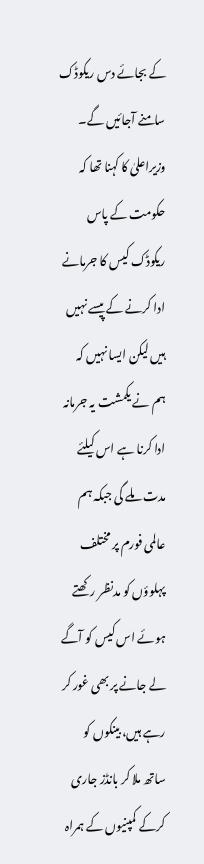کے بجائے دس ریکوڈک سامنے آجائیں گے۔ وزیراعلیٰ کا کہنا تھا کہ حکومت کے پاس ریکوڈک کیس کا جرمانے ادا کرنے کے پیسے نہیں ہیں لیکن ایسا نہیں کہ ہم نے یکمشت یہ جرمانہ ادا کرنا ہے اس کیلئے مدت ملے گی جبکہ ہم عالمی فورم پر مختلف پہلوؤں کو مدنظر رکھتے ہوئے اس کیس کو آگے لے جانے پر بھی غور کر رہے ہیں، بینکوں کو ساتھ ملا کر بانڈز جاری کرکے کمپنیوں کے ہمراہ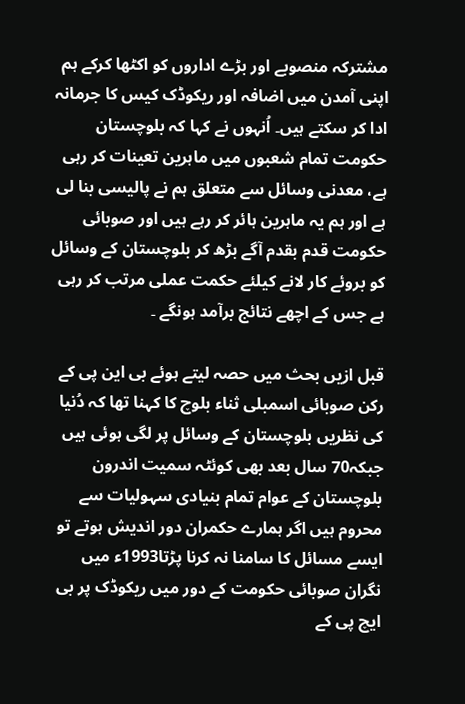مشترکہ منصوبے اور بڑے اداروں کو اکٹھا کرکے ہم اپنی آمدن میں اضافہ اور ریکوڈک کیس کا جرمانہ ادا کر سکتے ہیں۔ اُنہوں نے کہا کہ بلوچستان حکومت تمام شعبوں میں ماہرین تعینات کر رہی ہے، معدنی وسائل سے متعلق ہم نے پالیسی بنا لی ہے اور ہم یہ ماہرین ہائر کر رہے ہیں اور صوبائی حکومت قدم بقدم آگے بڑھ کر بلوچستان کے وسائل کو بروئے کار لانے کیلئے حکمت عملی مرتب کر رہی ہے جس کے اچھے نتائج برآمد ہونگے ۔

قبل ازیں بحث میں حصہ لیتے ہوئے بی این پی کے رکن صوبائی اسمبلی ثناء بلوچ کا کہنا تھا کہ دُنیا کی نظریں بلوچستان کے وسائل پر لگی ہوئی ہیں جبکہ70 سال بعد بھی کوئٹہ سمیت اندرون بلوچستان کے عوام تمام بنیادی سہولیات سے محروم ہیں اگر ہمارے حکمران دور اندیش ہوتے تو ایسے مسائل کا سامنا نہ کرنا پڑتا1993ء میں نگران صوبائی حکومت کے دور میں ریکوڈک پر بی ایچ پی کے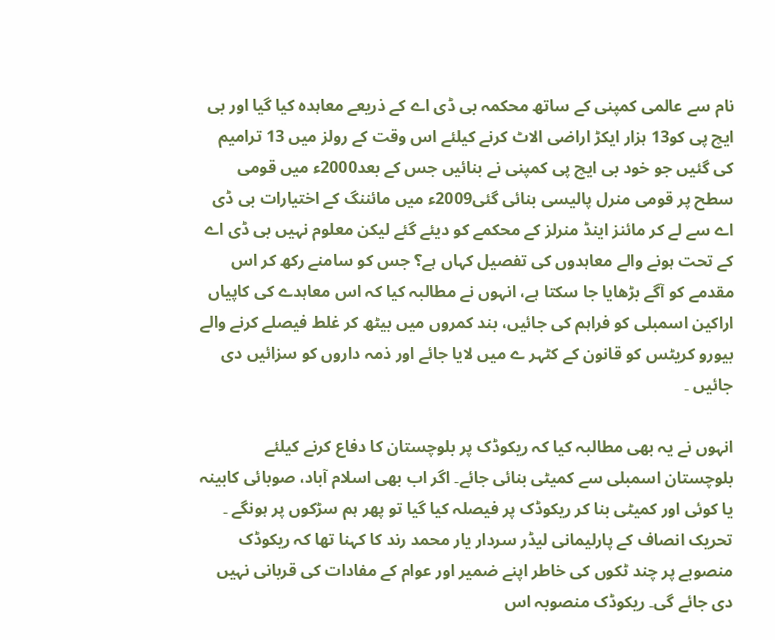نام سے عالمی کمپنی کے ساتھ محکمہ بی ڈی اے کے ذریعے معاہدہ کیا گیا اور بی ایچ پی کو13 ہزار ایکڑ اراضی الاٹ کرنے کیلئے اس وقت کے رولز میں 13 ترامیم کی گئیں جو خود بی ایچ پی کمپنی نے بنائیں جس کے بعد2000ء میں قومی سطح پر قومی منرل پالیسی بنائی گئی2009ء میں مائننگ کے اختیارات بی ڈی اے سے لے کر مائنز اینڈ منرلز کے محکمے کو دیئے گئے لیکن معلوم نہیں بی ڈی اے کے تحت ہونے والے معاہدوں کی تفصیل کہاں ہے؟ جس کو سامنے رکھ کر اس مقدمے کو آگے بڑھایا جا سکتا ہے، انہوں نے مطالبہ کیا کہ اس معاہدے کی کاپیاں اراکین اسمبلی کو فراہم کی جائیں، بند کمروں میں بیٹھ کر غلط فیصلے کرنے والے بیورو کریٹس کو قانون کے کٹہر ے میں لایا جائے اور ذمہ داروں کو سزائیں دی جائیں ۔

انہوں نے یہ بھی مطالبہ کیا کہ ریکوڈک پر بلوچستان کا دفاع کرنے کیلئے بلوچستان اسمبلی سے کمیٹی بنائی جائے۔ اگر اب بھی اسلام آباد، صوبائی کابینہ یا کوئی اور کمیٹی بنا کر ریکوڈک پر فیصلہ کیا گیا تو پھر ہم سڑکوں پر ہونگے ۔ تحریک انصاف کے پارلیمانی لیڈر سردار یار محمد رند کا کہنا تھا کہ ریکوڈک منصوبے پر چند ٹکوں کی خاطر اپنے ضمیر اور عوام کے مفادات کی قربانی نہیں دی جائے گی۔ ریکوڈک منصوبہ اس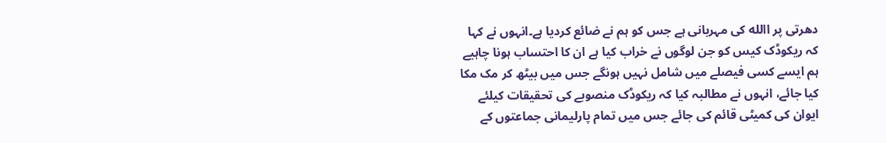دھرتی پر االله کی مہربانی ہے جس کو ہم نے ضائع کردیا ہے۔انہوں نے کہا کہ ریکوڈک کیس کو جن لوگوں نے خراب کیا ہے ان کا احتساب ہونا چاہیے ہم ایسے کسی فیصلے میں شامل نہیں ہونگے جس میں بیٹھ کر مک مکا کیا جائے، انہوں نے مطالبہ کیا کہ ریکوڈک منصوبے کی تحقیقات کیلئے ایوان کی کمیٹی قائم کی جائے جس میں تمام پارلیمانی جماعتوں کے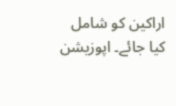اراکین کو شامل کیا جائے۔ اپوزیشن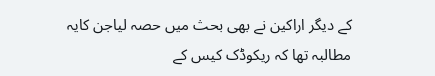کے دیگر اراکین نے بھی بحث میں حصہ لیاجن کایہ مطالبہ تھا کہ ریکوڈک کیس کے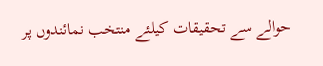حوالے سے تحقیقات کیلئے منتخب نمائندوں پر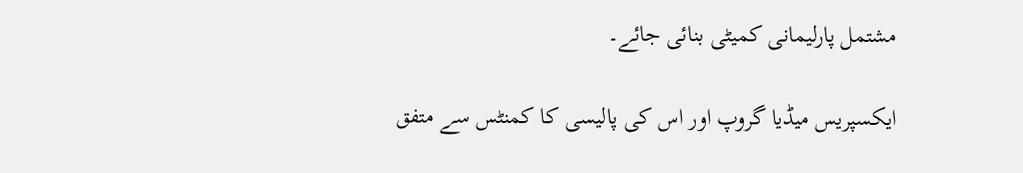مشتمل پارلیمانی کمیٹی بنائی جائے۔

ایکسپریس میڈیا گروپ اور اس کی پالیسی کا کمنٹس سے متفق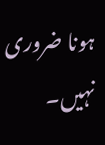ہونا ضروری نہیں۔